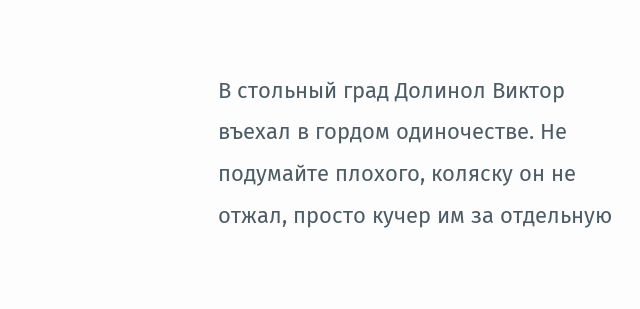В стольный град Долинол Виктор въехал в гордом одиночестве. Не подумайте плохого, коляску он не отжал, просто кучер им за отдельную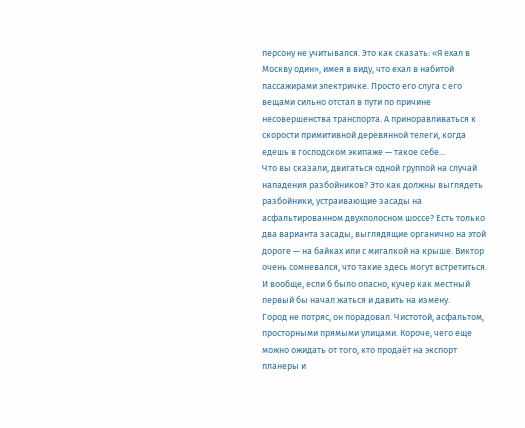персону не учитывался. Это как сказать: «Я ехал в Москву один», имея в виду, что ехал в набитой пассажирами электричке. Просто его слуга с его вещами сильно отстал в пути по причине несовершенства транспорта. А приноравливаться к скорости примитивной деревянной телеги, когда едешь в господском экипаже — такое себе…
Что вы сказали, двигаться одной группой на случай нападения разбойников? Это как должны выглядеть разбойники, устраивающие засады на асфальтированном двухполосном шоссе? Есть только два варианта засады, выглядящие органично на этой дороге — на байках или с мигалкой на крыше. Виктор очень сомневался, что такие здесь могут встретиться. И вообще, если б было опасно, кучер как местный первый бы начал жаться и давить на измену.
Город не потряс, он порадовал. Чистотой, асфальтом, просторными прямыми улицами. Короче, чего еще можно ожидать от того, кто продаёт на экспорт планеры и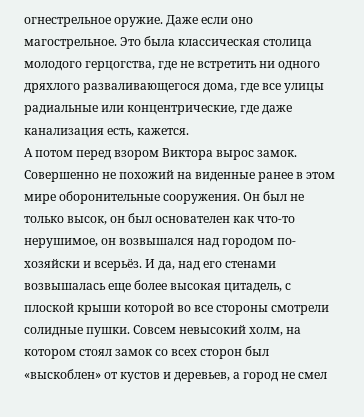огнестрельное оружие. Даже если оно магострельное. Это была классическая столица молодого герцогства, где не встретить ни одного дряхлого разваливающегося дома, где все улицы радиальные или концентрические, где даже канализация есть, кажется.
А потом перед взором Виктора вырос замок. Совершенно не похожий на виденные ранее в этом мире оборонительные сооружения. Он был не только высок, он был основателен как что-то нерушимое, он возвышался над городом по-хозяйски и всерьёз. И да, над его стенами возвышалась еще более высокая цитадель, с плоской крыши которой во все стороны смотрели солидные пушки. Совсем невысокий холм, на котором стоял замок со всех сторон был «выскоблен» от кустов и деревьев, а город не смел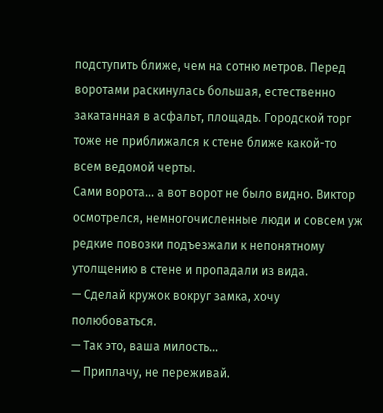подступить ближе, чем на сотню метров. Перед воротами раскинулась большая, естественно закатанная в асфальт, площадь. Городской торг тоже не приближался к стене ближе какой-то всем ведомой черты.
Сами ворота… а вот ворот не было видно. Виктор осмотрелся, немногочисленные люди и совсем уж редкие повозки подъезжали к непонятному утолщению в стене и пропадали из вида.
— Сделай кружок вокруг замка, хочу полюбоваться.
— Так это, ваша милость…
— Приплачу, не переживай.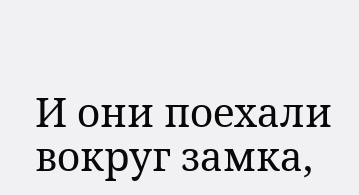И они поехали вокруг замка,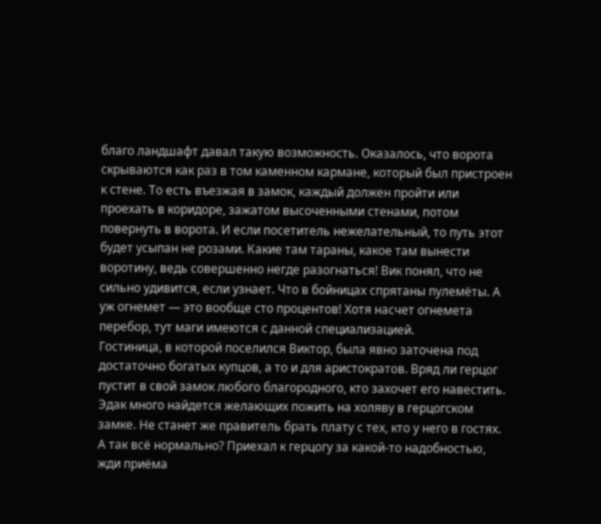благо ландшафт давал такую возможность. Оказалось, что ворота скрываются как раз в том каменном кармане, который был пристроен к стене. То есть въезжая в замок, каждый должен пройти или проехать в коридоре, зажатом высоченными стенами, потом повернуть в ворота. И если посетитель нежелательный, то путь этот будет усыпан не розами. Какие там тараны, какое там вынести воротину, ведь совершенно негде разогнаться! Вик понял, что не сильно удивится, если узнает. Что в бойницах спрятаны пулемёты. А уж огнемет — это вообще сто процентов! Хотя насчет огнемета перебор, тут маги имеются с данной специализацией.
Гостиница, в которой поселился Виктор, была явно заточена под достаточно богатых купцов, а то и для аристократов. Вряд ли герцог пустит в свой замок любого благородного, кто захочет его навестить. Эдак много найдется желающих пожить на холяву в герцогском замке. Не станет же правитель брать плату с тех, кто у него в гостях. А так всё нормально? Приехал к герцогу за какой-то надобностью, жди приёма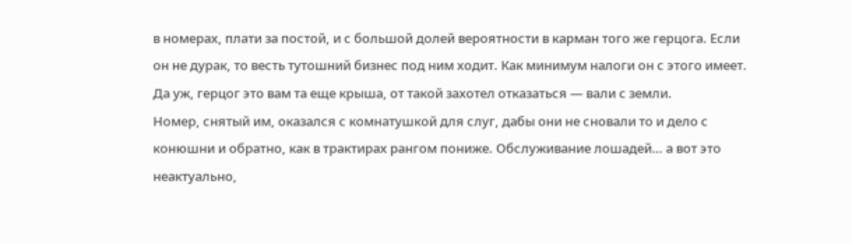в номерах, плати за постой, и с большой долей вероятности в карман того же герцога. Если он не дурак, то весть тутошний бизнес под ним ходит. Как минимум налоги он с этого имеет. Да уж, герцог это вам та еще крыша, от такой захотел отказаться — вали с земли.
Номер, снятый им, оказался с комнатушкой для слуг, дабы они не сновали то и дело с конюшни и обратно, как в трактирах рангом пониже. Обслуживание лошадей… а вот это неактуально,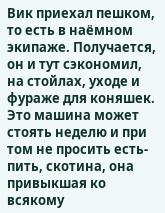Вик приехал пешком, то есть в наёмном экипаже. Получается, он и тут сэкономил, на стойлах, уходе и фураже для коняшек. Это машина может стоять неделю и при том не просить есть-пить, скотина, она привыкшая ко всякому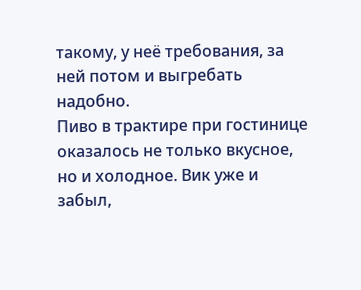такому, у неё требования, за ней потом и выгребать надобно.
Пиво в трактире при гостинице оказалось не только вкусное, но и холодное. Вик уже и забыл,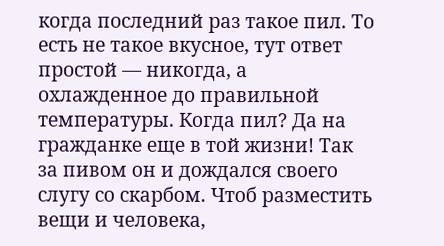когда последний раз такое пил. То есть не такое вкусное, тут ответ простой — никогда, а охлажденное до правильной температуры. Когда пил? Да на гражданке еще в той жизни! Так за пивом он и дождался своего слугу со скарбом. Чтоб разместить вещи и человека,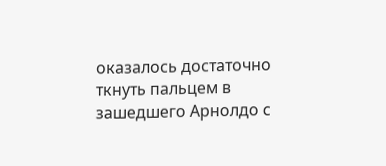оказалось достаточно ткнуть пальцем в зашедшего Арнолдо с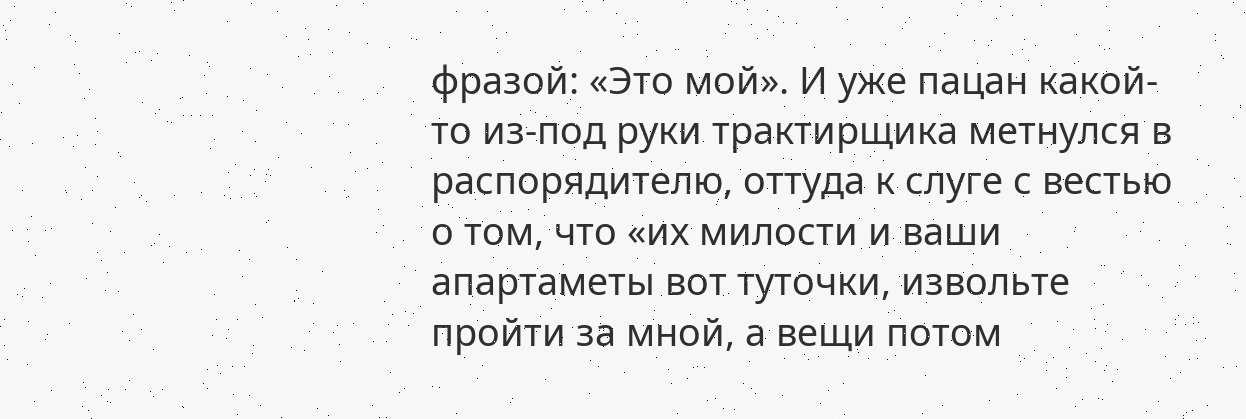фразой: «Это мой». И уже пацан какой-то из-под руки трактирщика метнулся в распорядителю, оттуда к слуге с вестью о том, что «их милости и ваши апартаметы вот туточки, извольте пройти за мной, а вещи потом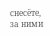снесёте, за ними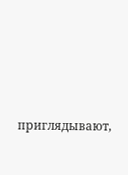приглядывают,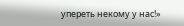упереть некому у нас!»